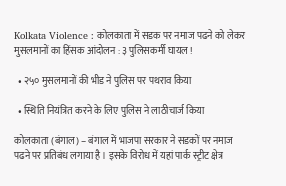Kolkata Violence : कोलकाता में सडक पर नमाज पढने को लेकर मुसलमानों का हिंसक आंदोलन : ३ पुलिसकर्मी घायल !

  • २५० मुसलमानों की भीड ने पुलिस पर पथराव किया

  • स्थिति नियंत्रित करने के लिए पुलिस ने लाठीचार्ज किया

कोलकाता (बंगाल) – बंगाल में भाजपा सरकार ने सडकों पर नमाज पढने पर प्रतिबंध लगाया है । इसके विरोध में यहां पार्क स्ट्रीट क्षेत्र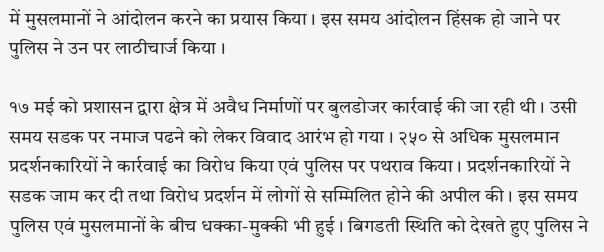में मुसलमानों ने आंदोलन करने का प्रयास किया । इस समय आंदोलन हिंसक हो जाने पर पुलिस ने उन पर लाठीचार्ज किया ।

१७ मई को प्रशासन द्वारा क्षेत्र में अवैध निर्माणों पर बुलडोजर कार्रवाई की जा रही थी । उसी समय सडक पर नमाज पढने को लेकर विवाद आरंभ हो गया । २५० से अधिक मुसलमान प्रदर्शनकारियों ने कार्रवाई का विरोध किया एवं पुलिस पर पथराव किया । प्रदर्शनकारियों ने सडक जाम कर दी तथा विरोध प्रदर्शन में लोगों से सम्मिलित होने की अपील की । इस समय पुलिस एवं मुसलमानों के बीच धक्का-मुक्की भी हुई । बिगडती स्थिति को देखते हुए पुलिस ने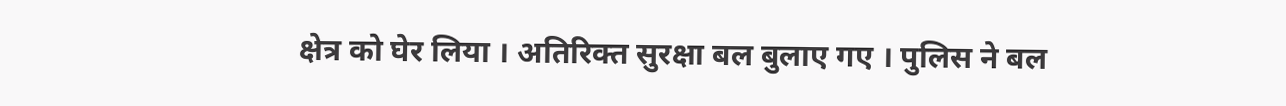क्षेत्र को घेर लिया । अतिरिक्त सुरक्षा बल बुलाए गए । पुलिस ने बल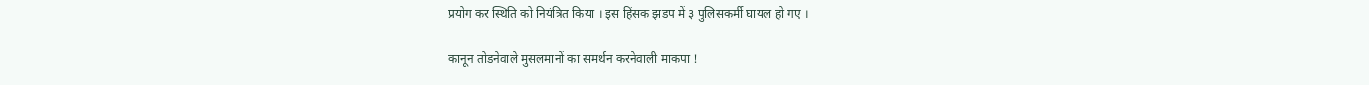प्रयोग कर स्थिति को नियंत्रित किया । इस हिंसक झडप में ३ पुलिसकर्मी घायल हो गए ।

कानून तोडनेवाले मुसलमानों का समर्थन करनेवाली माकपा !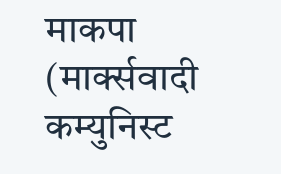माकपा (मार्क्सवादी कम्युनिस्ट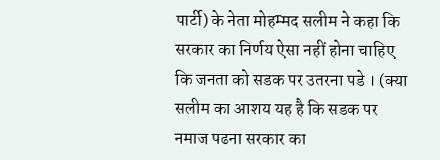पार्टी) के नेता मोहम्मद सलीम ने कहा कि सरकार का निर्णय ऐसा नहीं होना चाहिए कि जनता को सडक पर उतरना पडे । (क्या सलीम का आशय यह है कि सडक पर नमाज पढना सरकार का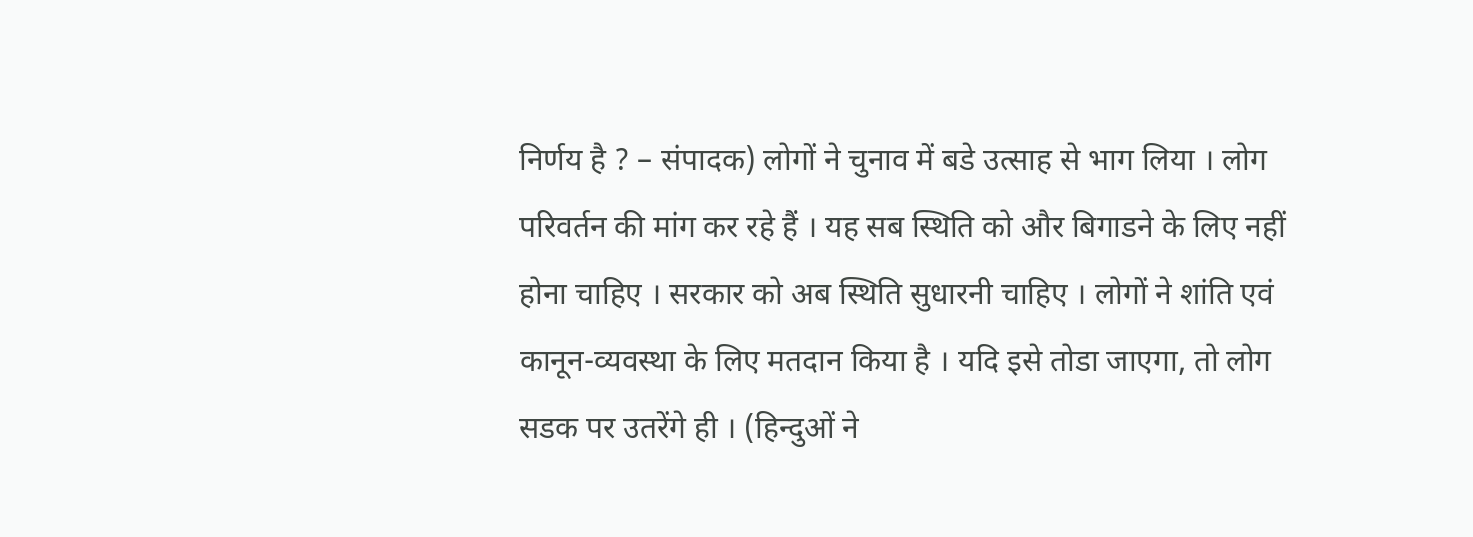निर्णय है ? – संपादक) लोगों ने चुनाव में बडे उत्साह से भाग लिया । लोग परिवर्तन की मांग कर रहे हैं । यह सब स्थिति को और बिगाडने के लिए नहीं होना चाहिए । सरकार को अब स्थिति सुधारनी चाहिए । लोगों ने शांति एवं कानून-व्यवस्था के लिए मतदान किया है । यदि इसे तोडा जाएगा, तो लोग सडक पर उतरेंगे ही । (हिन्दुओं ने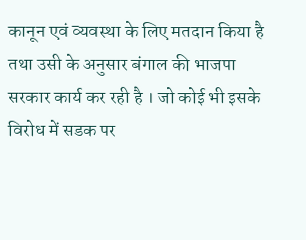कानून एवं व्यवस्था के लिए मतदान किया है तथा उसी के अनुसार बंगाल की भाजपा सरकार कार्य कर रही है । जो कोई भी इसके विरोध में सडक पर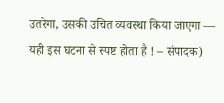उतरेगा, उसकी उचित व्यवस्था किया जाएगा — यही इस घटना से स्पष्ट होता है ! – संपादक)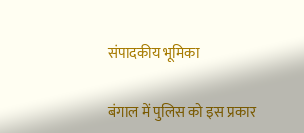संपादकीय भूमिका

बंगाल में पुलिस को इस प्रकार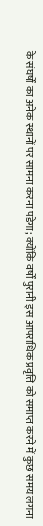के संघर्षों का अनेक स्थानों पर सामना करना पडेगा; क्योंकि वर्षों पुरानी इस आपराधिक प्रवृत्ति को समाप्त करने में कुछ समय लगना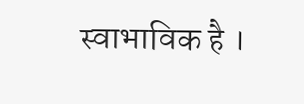स्वाभाविक है ।